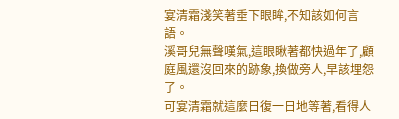宴清霜淺笑著垂下眼眸,不知該如何言語。
溪哥兒無聲嘆氣,這眼瞅著都快過年了,顧庭風還沒回來的跡象,換做旁人,早該埋怨了。
可宴清霜就這麼日復一日地等著,看得人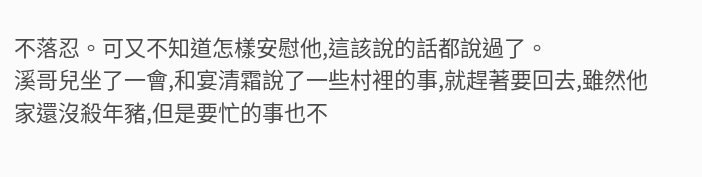不落忍。可又不知道怎樣安慰他,這該說的話都說過了。
溪哥兒坐了一會,和宴清霜說了一些村裡的事,就趕著要回去,雖然他家還沒殺年豬,但是要忙的事也不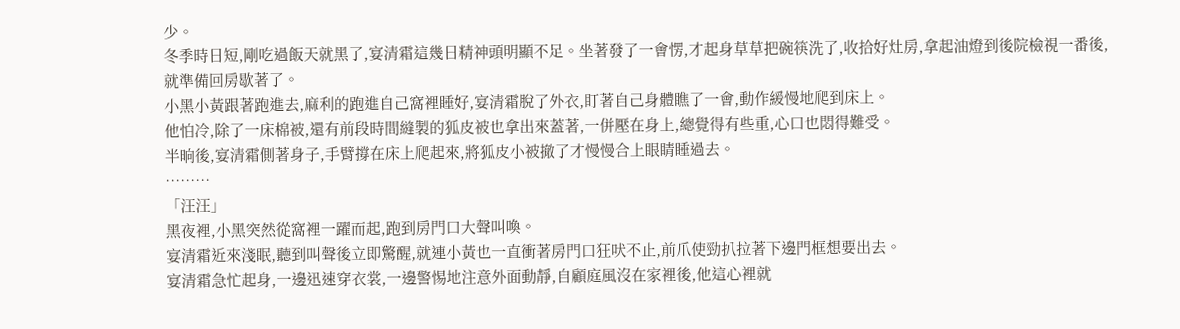少。
冬季時日短,剛吃過飯天就黑了,宴清霜這幾日精神頭明顯不足。坐著發了一會愣,才起身草草把碗筷洗了,收拾好灶房,拿起油燈到後院檢視一番後,就準備回房歇著了。
小黑小黃跟著跑進去,麻利的跑進自己窩裡睡好,宴清霜脫了外衣,盯著自己身體瞧了一會,動作緩慢地爬到床上。
他怕冷,除了一床棉被,還有前段時間縫製的狐皮被也拿出來蓋著,一併壓在身上,總覺得有些重,心口也悶得難受。
半晌後,宴清霜側著身子,手臂撐在床上爬起來,將狐皮小被撤了才慢慢合上眼睛睡過去。
………
「汪汪」
黑夜裡,小黑突然從窩裡一躍而起,跑到房門口大聲叫喚。
宴清霜近來淺眠,聽到叫聲後立即驚醒,就連小黃也一直衝著房門口狂吠不止,前爪使勁扒拉著下邊門框想要出去。
宴清霜急忙起身,一邊迅速穿衣裳,一邊警惕地注意外面動靜,自顧庭風沒在家裡後,他這心裡就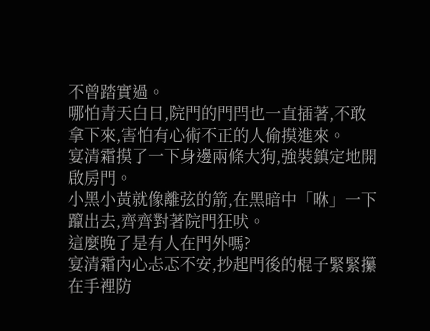不曾踏實過。
哪怕青天白日,院門的門閂也一直插著,不敢拿下來,害怕有心術不正的人偷摸進來。
宴清霜摸了一下身邊兩條大狗,強裝鎮定地開啟房門。
小黑小黃就像離弦的箭,在黑暗中「咻」一下躥出去,齊齊對著院門狂吠。
這麼晚了是有人在門外嗎?
宴清霜內心忐忑不安,抄起門後的棍子緊緊攥在手裡防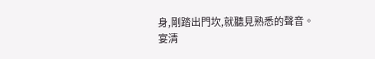身,剛踏出門坎,就聽見熟悉的聲音。
宴清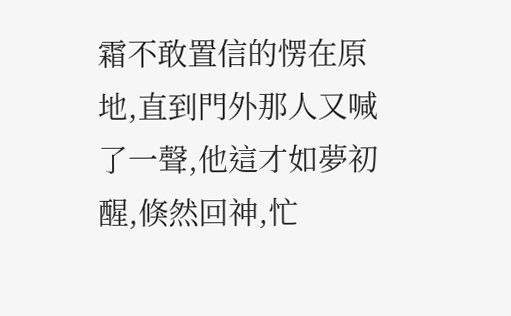霜不敢置信的愣在原地,直到門外那人又喊了一聲,他這才如夢初醒,倏然回神,忙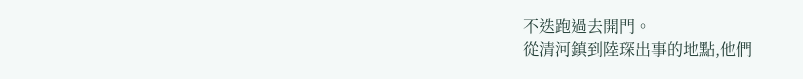不迭跑過去開門。
從清河鎮到陸琛出事的地點,他們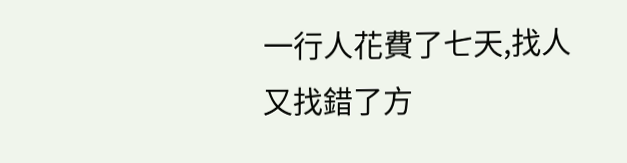一行人花費了七天,找人又找錯了方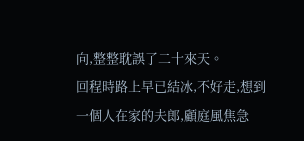向,整整耽誤了二十來天。
回程時路上早已結冰,不好走,想到一個人在家的夫郎,顧庭風焦急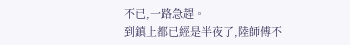不已,一路急趕。
到鎮上都已經是半夜了,陸師傅不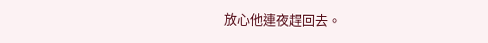放心他連夜趕回去。